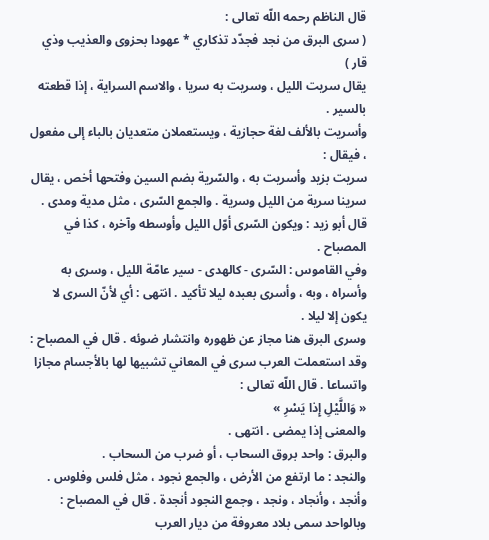قال الناظم رحمه اللّه تعالى :
( سرى البرق من نجد فجدّد تذكاري * عهودا بحزوى والعذيب وذي قار )
يقال سريت الليل ، وسريت به سريا ، والاسم السراية ، إذا قطعته بالسير .
وأسريت بالألف لغة حجازية ، ويستعملان متعديان بالباء إلى مفعول ، فيقال :
سريت بزيد وأسريت به ، والسّرية بضم السين وفتحها أخص ، يقال سرينا سرية من الليل وسرية . والجمع السّرى ، مثل مدية ومدى .
قال أبو زيد : ويكون السّرى أوّل الليل وأوسطه وآخره ، كذا في المصباح .
وفي القاموس : السّرى - كالهدى - سير عامّة الليل ، وسرى به وأسراه ، وبه ، وأسرى بعبده ليلا تأكيد . انتهى : أي لأنّ السرى لا يكون إلا ليلا .
وسرى البرق هنا مجاز عن ظهوره وانتشار ضوئه . قال في المصباح : وقد استعملت العرب سرى في المعاني تشبيها لها بالأجسام مجازا واتساعا . قال اللّه تعالى :
« وَاللَّيْلِ إِذا يَسْرِ »
والمعنى إذا يمضى . انتهى .
والبرق : واحد بروق السحاب ، أو ضرب من السحاب .
والنجد : ما ارتفع من الأرض ، والجمع نجود ، مثل فلس وفلوس . وأنجد ، وأنجاد ، ونجد ، وجمع النجود أنجدة . قال في المصباح : وبالواحد سمى بلاد معروفة من ديار العرب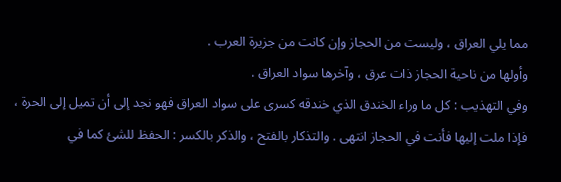مما يلي العراق ، وليست من الحجاز وإن كانت من جزيرة العرب .
وأولها من ناحية الحجاز ذات عرق ، وآخرها سواد العراق .
وفي التهذيب : كل ما وراء الخندق الذي خندقه كسرى على سواد العراق فهو نجد إلى أن تميل إلى الحرة ، فإذا ملت إليها فأنت في الحجاز انتهى . والتذكار بالفتح ، والذكر بالكسر : الحفظ للشئ كما في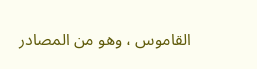القاموس ، وهو من المصادر